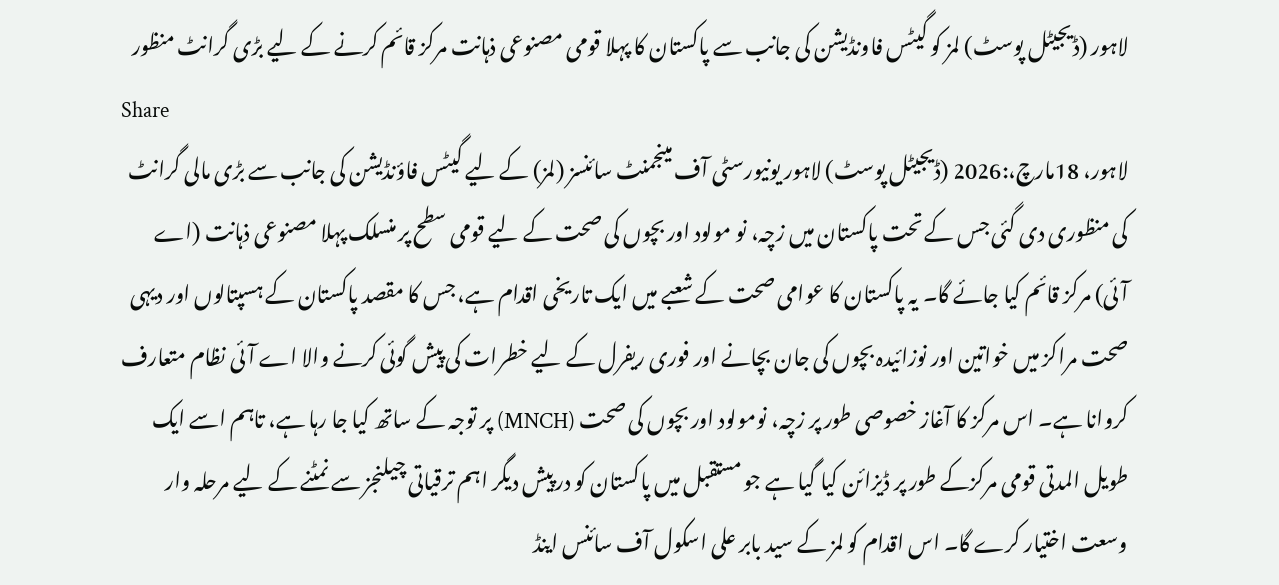لاہور (ڈیجیٹل پوسٹ) لمز کو گیٹس فاونڈیشن کی جانب سے پاکستان کا پہلا قومی مصنوعی ذہانت مرکز قائم کرنے کے لیے بڑی گرانٹ منظور
Share
لاہور، 18مارچ،:2026 (ڈیجیٹل پوسٹ) لاہور یونیورسٹی آف مینجمنٹ سائنسز (لمز) کے لیے گیٹس فاؤنڈیشن کی جانب سے بڑی مالی گرانٹ کی منظوری دی گئی جس کے تحت پاکستان میں زچہ، نو مولود اور بچوں کی صحت کے لیے قومی سطح پر منسلک پہلا مصنوعی ذہانت (اے آئی) مرکز قائم کیا جائے گا۔ یہ پاکستان کا عوامی صحت کے شعبے میں ایک تاریخی اقدام ہے، جس کا مقصد پاکستان کے ہسپتالوں اور دیہی صحت مراکز میں خواتین اور نوزائیدہ بچوں کی جان بچانے اور فوری ریفرل کے لیے خطرات کی پیش گوئی کرنے والا اے آئی نظام متعارف کروانا ہے۔ اس مرکز کا آغاز خصوصی طور پر زچہ، نومولود اور بچوں کی صحت (MNCH) پر توجہ کے ساتھ کیا جا رہا ہے، تاہم اسے ایک طویل المدتی قومی مرکزکے طور پر ڈیزائن کیا گیا ہے جو مستقبل میں پاکستان کو درپیش دیگر اہم ترقیاتی چیلنجز سے نمٹنے کے لیے مرحلہ وار وسعت اختیار کرے گا۔ اس اقدام کو لمز کے سید بابر علی اسکول آف سائنس اینڈ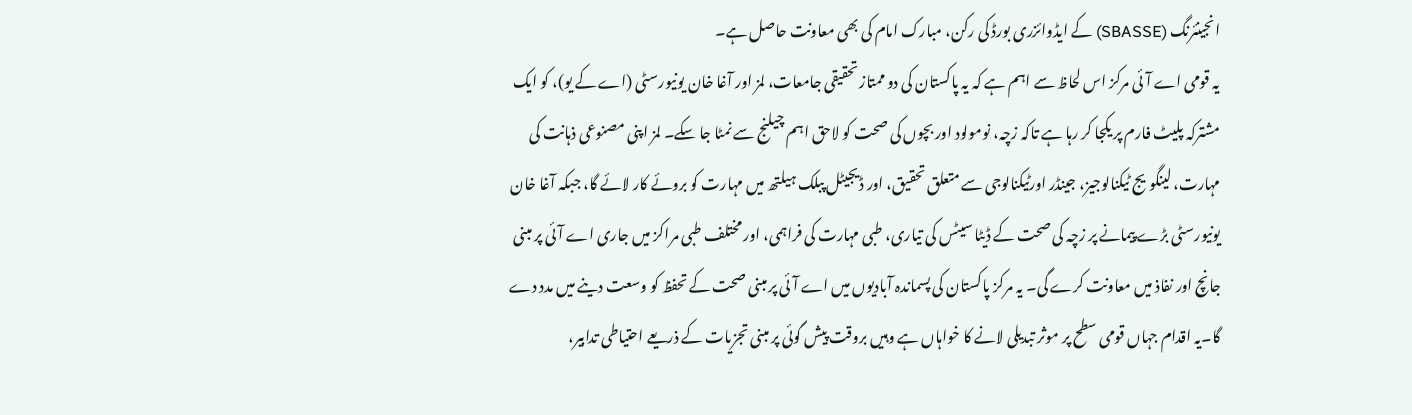انجینئرنگ (SBASSE) کے ایڈوائزری بورڈ کی رکن، مبارک امام کی بھی معاونت حاصل ہے۔
یہ قومی اے آئی مرکز اس لحاظ سے اہم ہے کہ یہ پاکستان کی دو ممتاز تحقیقی جامعات، لمز اور آغا خان یونیورسٹی (اے کے یو)، کو ایک مشترکہ پلیٹ فارم پر یکجا کر رہا ہے تاکہ زچہ، نومولود اور بچوں کی صحت کو لاحق اہم چیلنج سے نمٹا جا سکے۔ لمز اپنی مصنوعی ذہانت کی مہارت، لینگویج ٹیکنالوجیز، جینڈر اورٹیکنالوجی سے متعلق تحقیق، اور ڈیجیٹل پبلک ہیلتھ میں مہارت کو بروئے کار لائے گا، جبکہ آغا خان یونیورسٹی بڑے پیمانے پر زچہ کی صحت کے ڈیٹا سیٹس کی تیاری، طبی مہارت کی فراہمی، اور مختلف طبی مراکز میں جاری اے آئی پر مبنی جانچ اور نفاذ میں معاونت کرے گی۔ یہ مرکز پاکستان کی پسماندہ آبادیوں میں اے آئی پر مبنی صحت کے تحفظ کو وسعت دینے میں مدد دے گا۔یہ اقدام جہاں قومی سطح پر موثر تبدیلی لانے کا خواہاں ہے وہیں بروقت پیش گوئی پر مبنی تجزیات کے ذریعے احتیاطی تدابیر،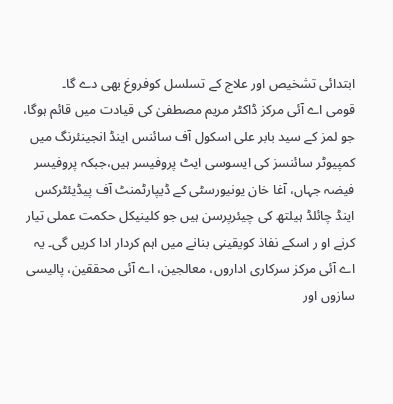ابتدائی تشخیص اور علاج کے تسلسل کوفروغ بھی دے گا۔
قومی اے آئی مرکز ڈاکٹر مریم مصطفیٰ کی قیادت میں قائم ہوگا، جو لمز کے سید بابر علی اسکول آف سائنس اینڈ انجینئرنگ میں کمپیوٹر سائنسز کی ایسوسی ایٹ پروفیسر ہیں،جبکہ پروفیسر فیضہ جہاں، آغا خان یونیورسٹی کے ڈیپارٹمنٹ آف پیڈیئٹرکس اینڈ چائلڈ ہیلتھ کی چیئرپرسن ہیں جو کلینیکل حکمت عملی تیار کرنے او ر اسکے نفاذ کویقینی بنانے میں اہم کردار ادا کریں گی۔ یہ اے آئی مرکز سرکاری اداروں، معالجین، اے آئی محققین، پالیسی سازوں اور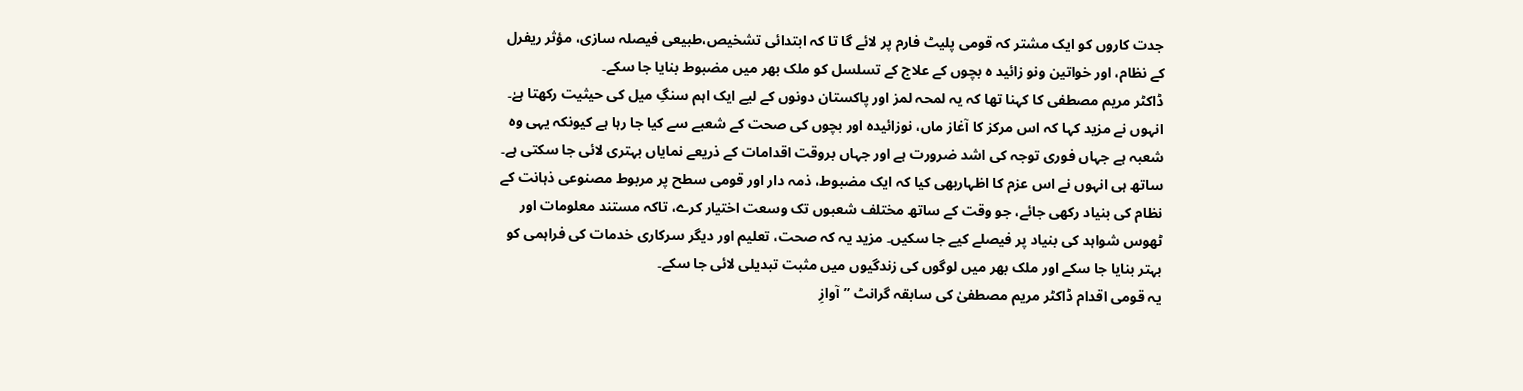جدت کاروں کو ایک مشتر کہ قومی پلیٹ فارم پر لائے گا تا کہ ابتدائی تشخیص،طبیعی فیصلہ سازی، مؤثر ریفرل کے نظام، اور خواتین ونو زائید ہ بچوں کے علاج کے تسلسل کو ملک بھر میں مضبوط بنایا جا سکے۔
ڈاکٹر مریم مصطفی کا کہنا تھا کہ یہ لمحہ لمز اور پاکستان دونوں کے لیے ایک اہم سنگِ میل کی حیثیت رکھتا ہےٰ۔ انہوں نے مزید کہا کہ اس مرکز کا آغاز ماں، نوزائیدہ اور بچوں کی صحت کے شعبے سے کیا جا رہا ہے کیونکہ یہی وہ شعبہ ہے جہاں فوری توجہ کی اشد ضرورت ہے اور جہاں بروقت اقدامات کے ذریعے نمایاں بہتری لائی جا سکتی ہے۔ ساتھ ہی انہوں نے اس عزم کا اظہاربھی کیا کہ ایک مضبوط، ذمہ دار اور قومی سطح پر مربوط مصنوعی ذہانت کے نظام کی بنیاد رکھی جائے، جو وقت کے ساتھ مختلف شعبوں تک وسعت اختیار کرے، تاکہ مستند معلومات اور ٹھوس شواہد کی بنیاد پر فیصلے کیے جا سکیں۔ مزید یہ کہ صحت، تعلیم اور دیگر سرکاری خدمات کی فراہمی کو بہتر بنایا جا سکے اور ملک بھر میں لوگوں کی زندگیوں میں مثبت تبدیلی لائی جا سکے۔
یہ قومی اقدام ڈاکٹر مریم مصطفیٰ کی سابقہ گرانٹ ”آوازِ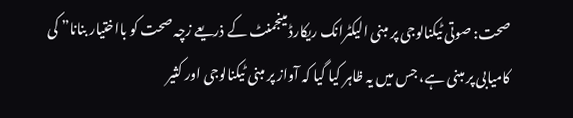صحت: صوتی ٹیکنالوجی پر مبنی الیکٹرانک ریکارڈ مینجمنٹ کے ذریعے زچہ صحت کو بااختیار بنانا” کی کامیابی پر مبنی ہے، جس میں یہ ظاہر کیا گیا کہ آواز پر مبنی ٹیکنالوجی اور کثیر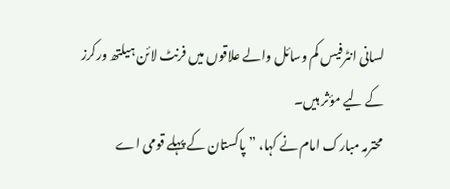لسانی انٹرفیس کم وسائل والے علاقوں میں فرنٹ لائن ہیلتھ ورکرز کے لیے مؤثر ہیں۔
محترمہ مبارک امام نے کہا، ”پاکستان کے پہلے قومی اے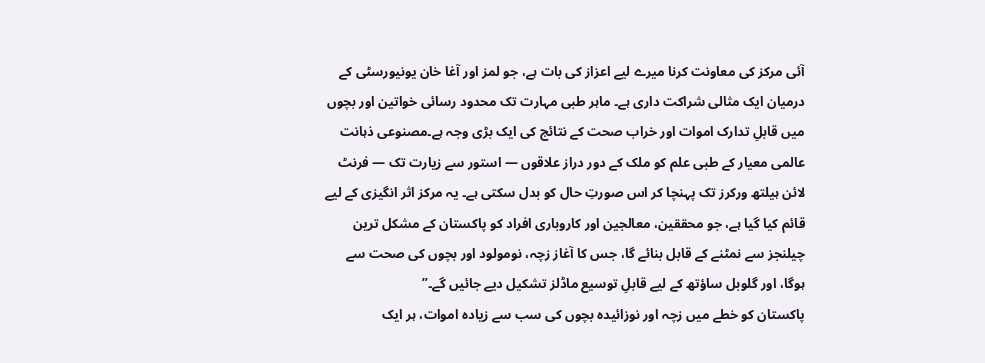آئی مرکز کی معاونت کرنا میرے لیے اعزاز کی بات ہے، جو لمز اور آغا خان یونیورسٹی کے درمیان ایک مثالی شراکت داری ہے۔ ماہر طبی مہارت تک محدود رسائی خواتین اور بچوں میں قابلِ تدارک اموات اور خراب صحت کے نتائج کی ایک بڑی وجہ ہے۔مصنوعی ذہانت عالمی معیار کے طبی علم کو ملک کے دور دراز علاقوں — استور سے زیارت تک — فرنٹ لائن ہیلتھ ورکرز تک پہنچا کر اس صورتِ حال کو بدل سکتی ہے۔ یہ مرکز اثر انگیزی کے لیے قائم کیا گیا ہے، جو محققین، معالجین اور کاروباری افراد کو پاکستان کے مشکل ترین چیلنجز سے نمٹنے کے قابل بنائے گا، جس کا آغاز زچہ، نومولود اور بچوں کی صحت سے ہوگا، اور گلوبل ساؤتھ کے لیے قابلِ توسیع ماڈلز تشکیل دیے جائیں گے۔”
پاکستان کو خطے میں زچہ اور نوزائیدہ بچوں کی سب سے زیادہ اموات، ہر ایک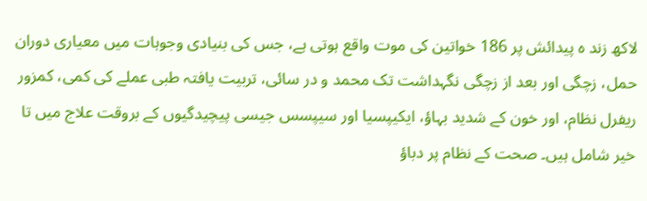لاکھ زند ہ پیدائش پر 186 خواتین کی موت واقع ہوتی ہے، جس کی بنیادی وجوہات میں معیاری دوران حمل، زچگی اور بعد از زچگی نگہداشت تک محمد و در سائی، تربیت یافتہ طبی عملے کی کمی، کمزور ریفرل نظام، اور خون کے شدید بہاؤ، ایکیپسیا اور سیپسس جیسی پیچیدگیوں کے بروقت علاج میں تا خیر شامل ہیں۔ صحت کے نظام پر دباؤ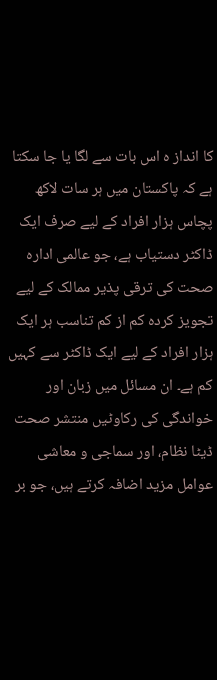کا انداز ہ اس بات سے لگا یا جا سکتا ہے کہ پاکستان میں ہر سات لاکھ پچاس ہزار افراد کے لیے صرف ایک ڈاکٹر دستیاب ہے، جو عالمی ادارہ صحت کی ترقی پذیر ممالک کے لیے تجویز کردہ کم از کم تناسب ہر ایک ہزار افراد کے لیے ایک ڈاکٹر سے کہیں کم ہے۔ ان مسائل میں زبان اور خواندگی کی رکاوٹیں منتشر صحت ڈیٹا نظام، اور سماجی و معاشی عوامل مزید اضافہ کرتے ہیں، جو بر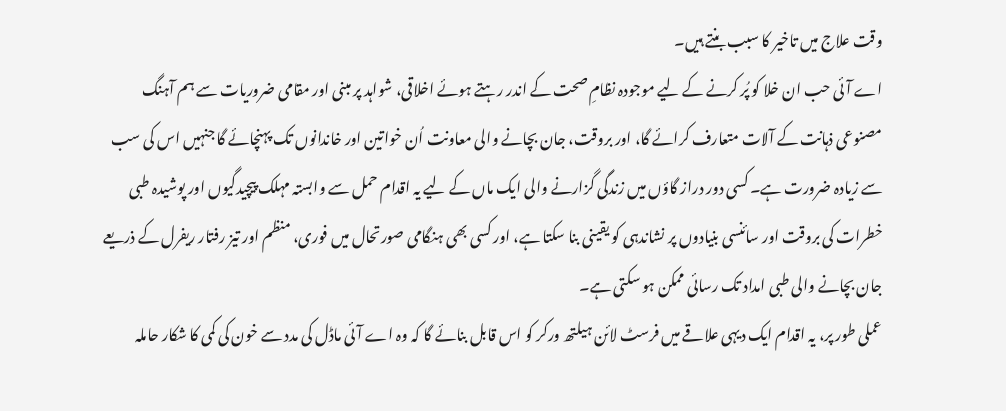وقت علاج میں تاخیر کا سبب بنتے ہیں۔
اے آئی حب ان خلا کو پُر کرنے کے لیے موجودہ نظامِ صحت کے اندر رہتے ہوئے اخلاقی، شواہد پر مبنی اور مقامی ضروریات سے ہم آہنگ مصنوعی ذہانت کے آلات متعارف کرائے گا، اور بروقت، جان بچانے والی معاونت اُن خواتین اور خاندانوں تک پہنچائے گا جنہیں اس کی سب سے زیادہ ضرورت ہے۔ کسی دور دراز گاؤں میں زندگی گزارنے والی ایک ماں کے لیے یہ اقدام حمل سے وابستہ مہلک پیچیدگیوں اور پوشیدہ طبی خطرات کی بروقت اور سائنسی بنیادوں پر نشاندہی کو یقینی بنا سکتا ہے، اور کسی بھی ہنگامی صورتحال میں فوری، منظم اور تیز رفتار ریفرل کے ذریعے جان بچانے والی طبی امداد تک رسائی ممکن ہو سکتی ہے۔
عملی طور پر، یہ اقدام ایک دیہی علاقے میں فرسٹ لائن ہیلتھ ورکر کو اس قابل بنائے گا کہ وہ اے آئی ماڈل کی مدد سے خون کی کمی کا شکار حاملہ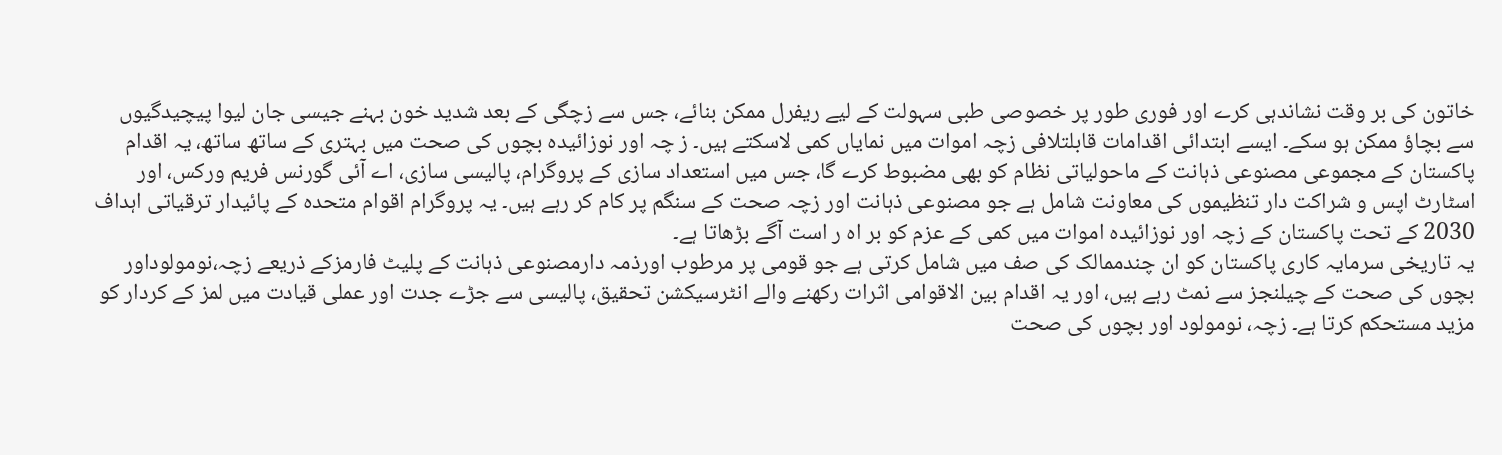خاتون کی بر وقت نشاندہی کرے اور فوری طور پر خصوصی طبی سہولت کے لیے ریفرل ممکن بنائے، جس سے زچگی کے بعد شدید خون بہنے جیسی جان لیوا پیچیدگیوں سے بچاؤ ممکن ہو سکے۔ ایسے ابتدائی اقدامات قابلتلافی زچہ اموات میں نمایاں کمی لاسکتے ہیں۔ ز چہ اور نوزائیدہ بچوں کی صحت میں بہتری کے ساتھ ساتھ، یہ اقدام پاکستان کے مجموعی مصنوعی ذہانت کے ماحولیاتی نظام کو بھی مضبوط کرے گا، جس میں استعداد سازی کے پروگرام، پالیسی سازی، اے آئی گورنس فریم ورکس، اور اسٹارٹ اپس و شراکت دار تنظیموں کی معاونت شامل ہے جو مصنوعی ذہانت اور زچہ صحت کے سنگم پر کام کر رہے ہیں۔ یہ پروگرام اقوام متحدہ کے پائیدار ترقیاتی اہداف 2030 کے تحت پاکستان کے زچہ اور نوزائیدہ اموات میں کمی کے عزم کو بر اہ ر است آگے بڑھاتا ہے۔
یہ تاریخی سرمایہ کاری پاکستان کو ان چندممالک کی صف میں شامل کرتی ہے جو قومی پر مرطوب اورذمہ دارمصنوعی ذہانت کے پلیٹ فارمزکے ذریعے زچہ،نومولوداور بچوں کی صحت کے چیلنجز سے نمٹ رہے ہیں، اور یہ اقدام بین الاقوامی اثرات رکھنے والے انٹرسیکشن تحقیق، پالیسی سے جڑے جدت اور عملی قیادت میں لمز کے کردار کو مزید مستحکم کرتا ہے۔ زچہ، نومولود اور بچوں کی صحت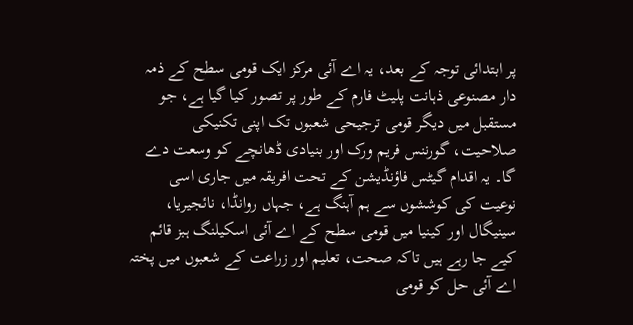پر ابتدائی توجہ کے بعد، یہ اے آئی مرکز ایک قومی سطح کے ذمہ دار مصنوعی ذہانت پلیٹ فارم کے طور پر تصور کیا گیا ہے، جو مستقبل میں دیگر قومی ترجیحی شعبوں تک اپنی تکنیکی صلاحیت، گورننس فریم ورک اور بنیادی ڈھانچے کو وسعت دے گا۔ یہ اقدام گیٹس فاؤنڈیشن کے تحت افریقہ میں جاری اسی نوعیت کی کوششوں سے ہم آہنگ ہے، جہاں روانڈا، نائجیریا، سینیگال اور کینیا میں قومی سطح کے اے آئی اسکیلنگ ہبز قائم کیے جا رہے ہیں تاکہ صحت، تعلیم اور زراعت کے شعبوں میں پختہ اے آئی حل کو قومی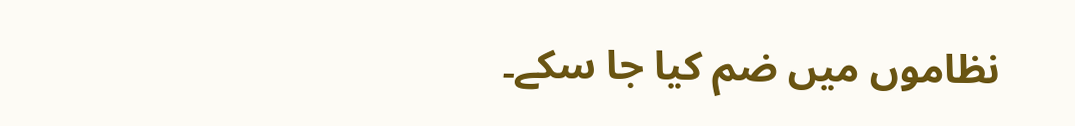نظاموں میں ضم کیا جا سکے۔